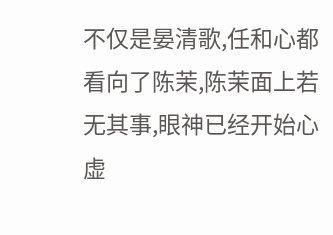不仅是晏清歌,任和心都看向了陈茉,陈茉面上若无其事,眼神已经开始心虚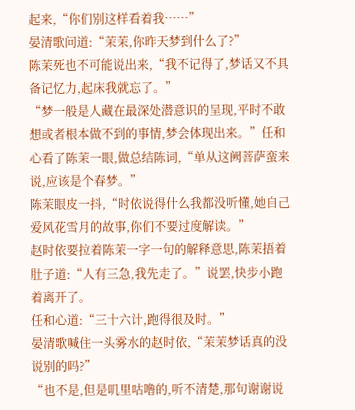起来,“你们别这样看着我……”
晏清歌问道:“茉茉,你昨天梦到什么了?”
陈茉死也不可能说出来,“我不记得了,梦话又不具备记忆力,起床我就忘了。”
“梦一般是人藏在最深处潜意识的呈现,平时不敢想或者根本做不到的事情,梦会体现出来。”任和心看了陈茉一眼,做总结陈词,“单从这阙菩萨蛮来说,应该是个春梦。”
陈茉眼皮一抖,“时依说得什么我都没听懂,她自己爱风花雪月的故事,你们不要过度解读。”
赵时依要拉着陈茉一字一句的解释意思,陈茉捂着肚子道:“人有三急,我先走了。”说罢,快步小跑着离开了。
任和心道:“三十六计,跑得很及时。”
晏清歌喊住一头雾水的赵时依,“茉茉梦话真的没说别的吗?”
“也不是,但是叽里咕噜的,听不清楚,那句谢谢说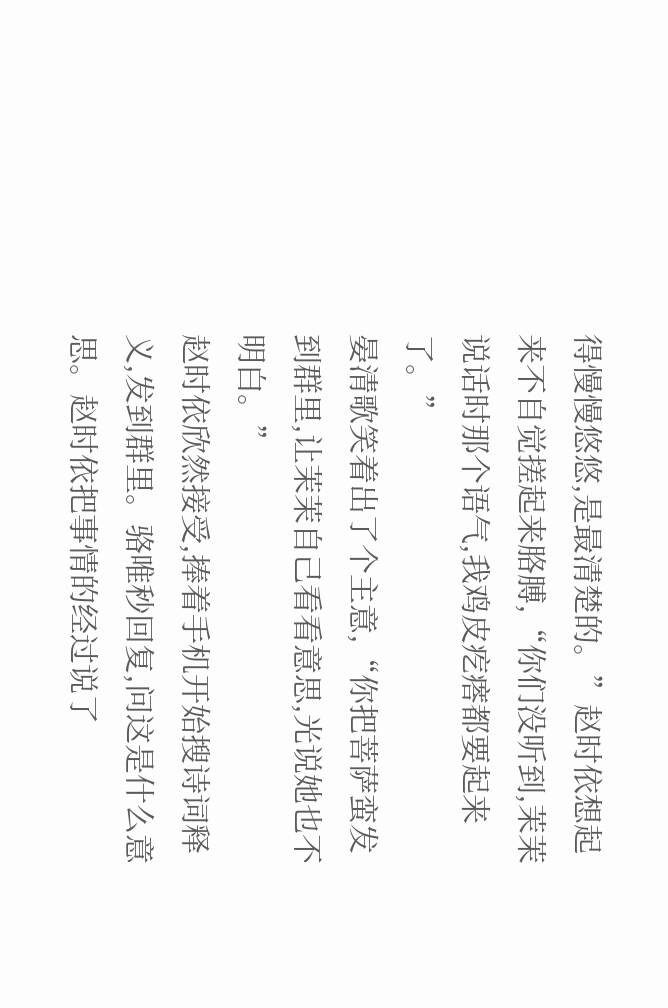得慢慢悠悠,是最清楚的。”赵时依想起来不自觉搓起来胳膊,“你们没听到,茉茉说话时那个语气,我鸡皮疙瘩都要起来了。”
晏清歌笑着出了个主意,“你把菩萨蛮发到群里,让茉茉自己看看意思,光说她也不明白。”
赵时依欣然接受,捧着手机开始搜诗词释义,发到群里。骆唯秒回复,问这是什么意思。赵时依把事情的经过说了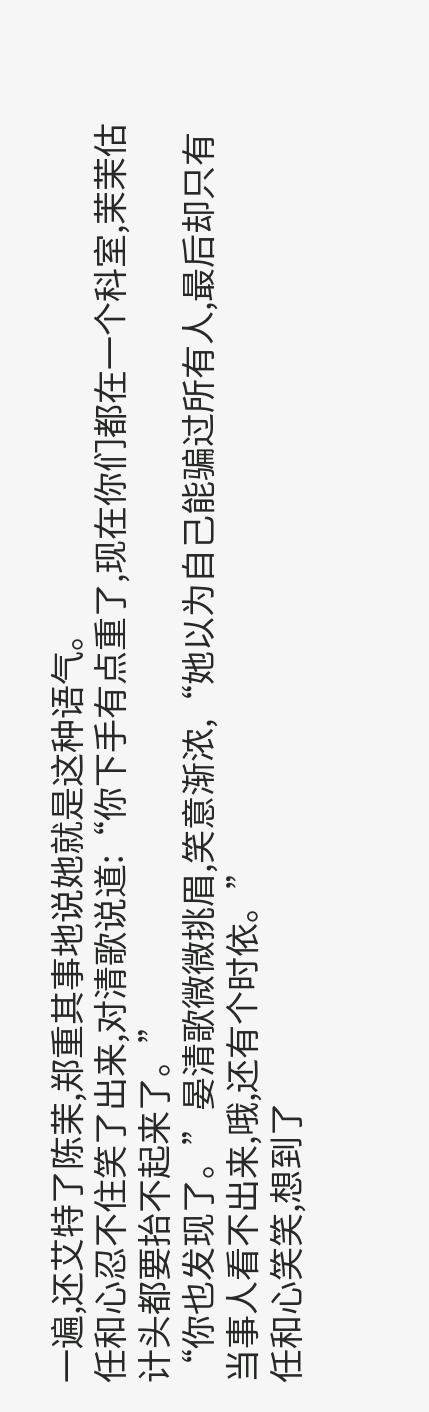一遍,还艾特了陈茉,郑重其事地说她就是这种语气。
任和心忍不住笑了出来,对清歌说道:“你下手有点重了,现在你们都在一个科室,茉茉估计头都要抬不起来了。”
“你也发现了。”晏清歌微微挑眉,笑意渐浓,“她以为自己能骗过所有人,最后却只有当事人看不出来,哦,还有个时依。”
任和心笑笑,想到了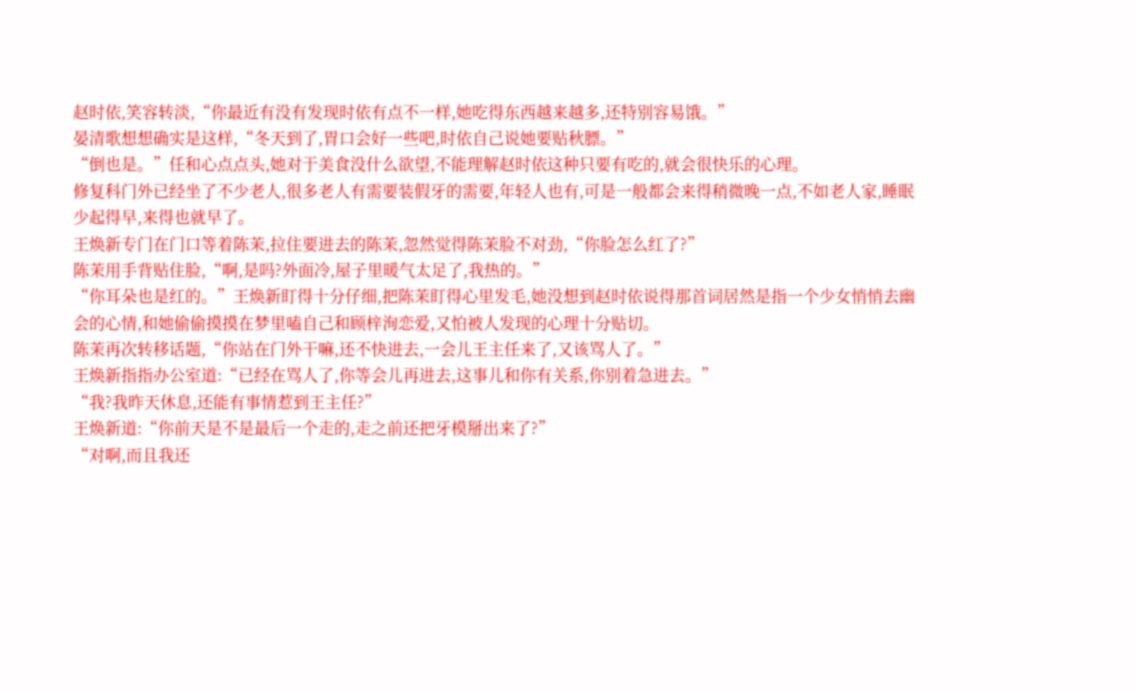赵时依,笑容转淡,“你最近有没有发现时依有点不一样,她吃得东西越来越多,还特别容易饿。”
晏清歌想想确实是这样,“冬天到了,胃口会好一些吧,时依自己说她要贴秋膘。”
“倒也是。”任和心点点头,她对于美食没什么欲望,不能理解赵时依这种只要有吃的,就会很快乐的心理。
修复科门外已经坐了不少老人,很多老人有需要装假牙的需要,年轻人也有,可是一般都会来得稍微晚一点,不如老人家,睡眠少起得早,来得也就早了。
王焕新专门在门口等着陈茉,拉住要进去的陈茉,忽然觉得陈茉脸不对劲,“你脸怎么红了?”
陈茉用手背贴住脸,“啊,是吗?外面冷,屋子里暖气太足了,我热的。”
“你耳朵也是红的。”王焕新盯得十分仔细,把陈茉盯得心里发毛,她没想到赵时依说得那首词居然是指一个少女悄悄去幽会的心情,和她偷偷摸摸在梦里嗑自己和顾梓洵恋爱,又怕被人发现的心理十分贴切。
陈茉再次转移话题,“你站在门外干嘛,还不快进去,一会儿王主任来了,又该骂人了。”
王焕新指指办公室道:“已经在骂人了,你等会儿再进去,这事儿和你有关系,你别着急进去。”
“我?我昨天休息,还能有事情惹到王主任?”
王焕新道:“你前天是不是最后一个走的,走之前还把牙模掰出来了?”
“对啊,而且我还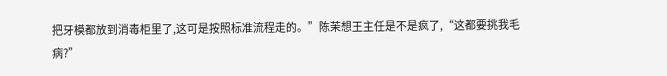把牙模都放到消毒柜里了,这可是按照标准流程走的。”陈茉想王主任是不是疯了,“这都要挑我毛病?”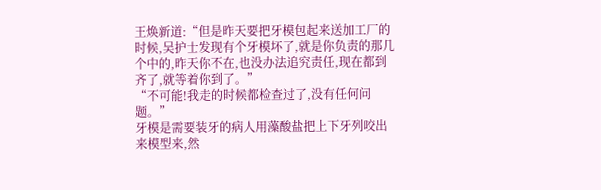王焕新道:“但是昨天要把牙模包起来送加工厂的时候,吴护士发现有个牙模坏了,就是你负责的那几个中的,昨天你不在,也没办法追究责任,现在都到齐了,就等着你到了。”
“不可能!我走的时候都检查过了,没有任何问题。”
牙模是需要装牙的病人用藻酸盐把上下牙列咬出来模型来,然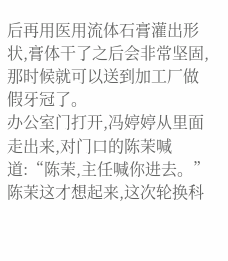后再用医用流体石膏灌出形状,膏体干了之后会非常坚固,那时候就可以送到加工厂做假牙冠了。
办公室门打开,冯婷婷从里面走出来,对门口的陈茉喊道:“陈茉,主任喊你进去。”
陈茉这才想起来,这次轮换科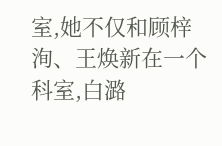室,她不仅和顾梓洵、王焕新在一个科室,白潞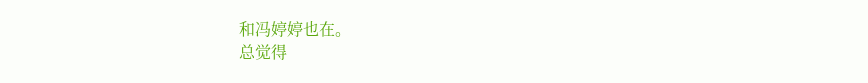和冯婷婷也在。
总觉得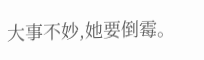大事不妙,她要倒霉。